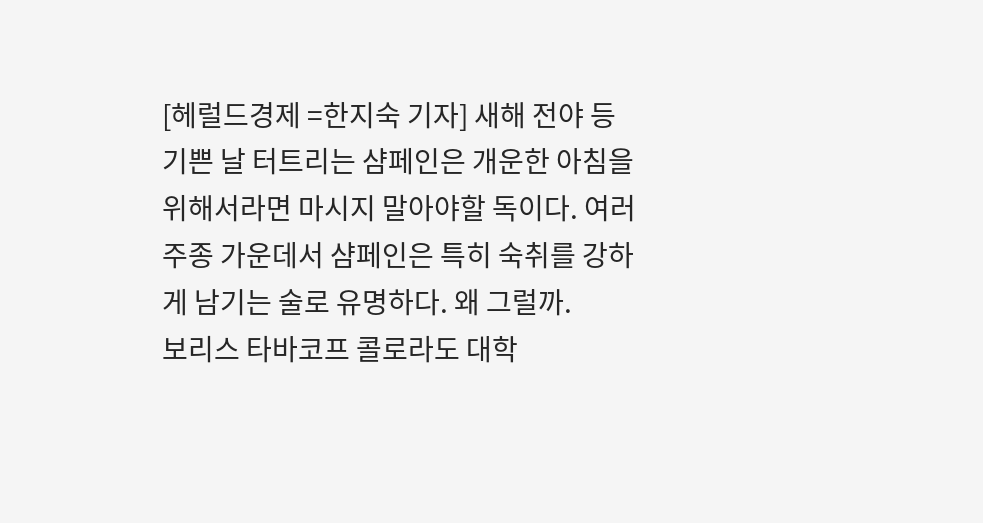[헤럴드경제 =한지숙 기자] 새해 전야 등 기쁜 날 터트리는 샴페인은 개운한 아침을 위해서라면 마시지 말아야할 독이다. 여러 주종 가운데서 샴페인은 특히 숙취를 강하게 남기는 술로 유명하다. 왜 그럴까.
보리스 타바코프 콜로라도 대학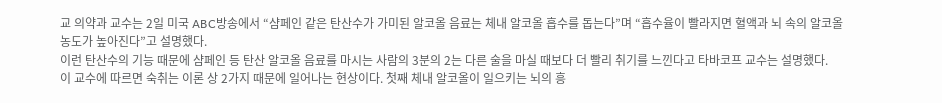교 의약과 교수는 2일 미국 ABC방송에서 “샴페인 같은 탄산수가 가미된 알코올 음료는 체내 알코올 흡수를 돕는다”며 “흡수율이 빨라지면 혈액과 뇌 속의 알코올 농도가 높아진다”고 설명했다.
이런 탄산수의 기능 때문에 샴페인 등 탄산 알코올 음료를 마시는 사람의 3분의 2는 다른 술을 마실 때보다 더 빨리 취기를 느낀다고 타바코프 교수는 설명했다.
이 교수에 따르면 숙취는 이론 상 2가지 때문에 일어나는 현상이다. 첫째 체내 알코올이 일으키는 뇌의 흥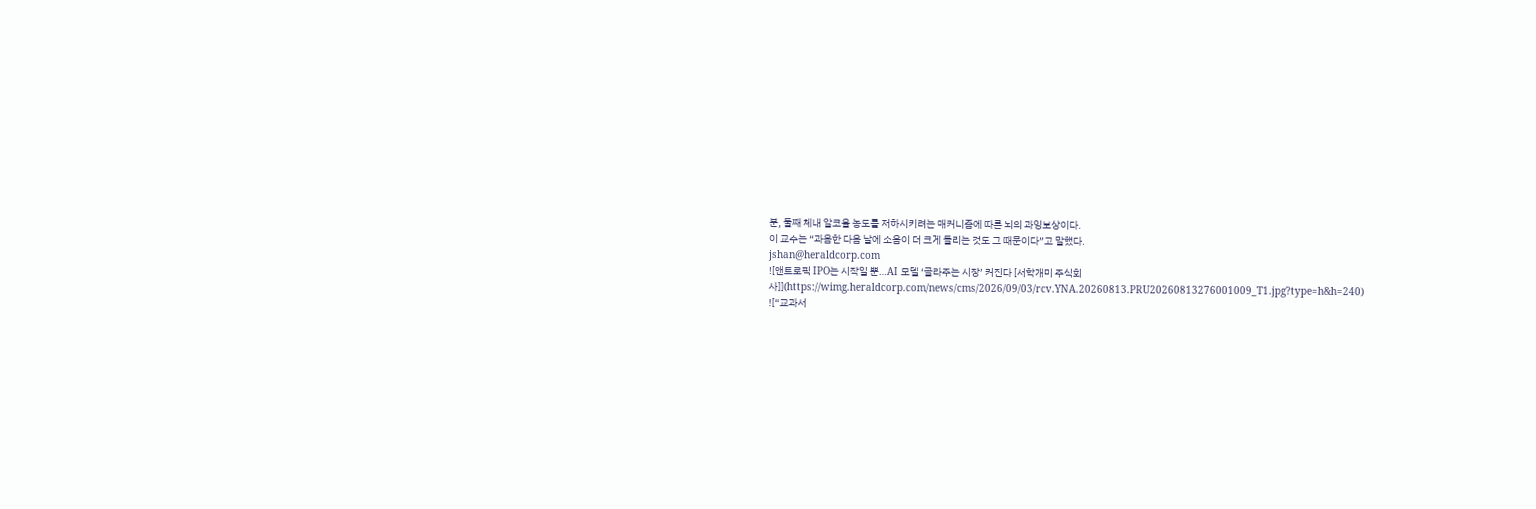분, 둘째 체내 알코올 농도를 저하시키려는 매커니즘에 따른 뇌의 과잉보상이다.
이 교수는 “과음한 다음 날에 소음이 더 크게 들리는 것도 그 때문이다”고 말했다.
jshan@heraldcorp.com
![앤트로픽 IPO는 시작일 뿐…AI 모델 ‘골라주는 시장’ 커진다 [서학개미 주식회사]](https://wimg.heraldcorp.com/news/cms/2026/09/03/rcv.YNA.20260813.PRU20260813276001009_T1.jpg?type=h&h=240)
![“교과서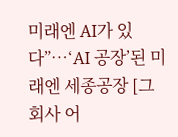미래엔 AI가 있다”…‘AI 공장’된 미래엔 세종공장 [그 회사 어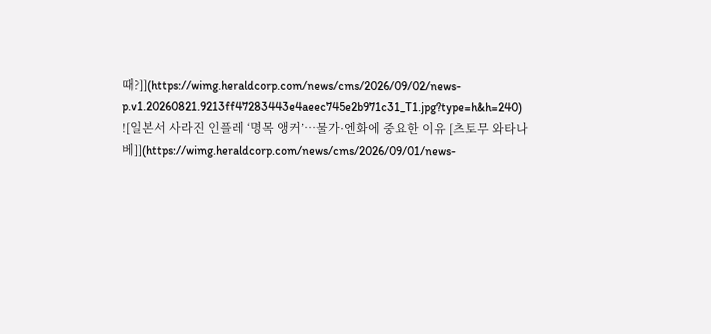때?]](https://wimg.heraldcorp.com/news/cms/2026/09/02/news-p.v1.20260821.9213ff47283443e4aeec745e2b971c31_T1.jpg?type=h&h=240)
![일본서 사라진 인플레 ‘명목 앵커’…물가·엔화에 중요한 이유 [츠토무 와타나베]](https://wimg.heraldcorp.com/news/cms/2026/09/01/news-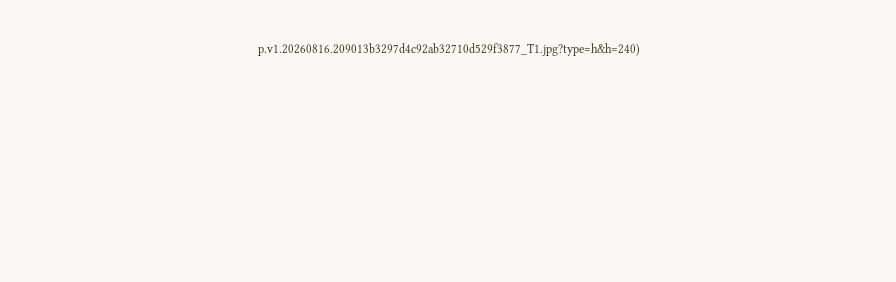p.v1.20260816.209013b3297d4c92ab32710d529f3877_T1.jpg?type=h&h=240)